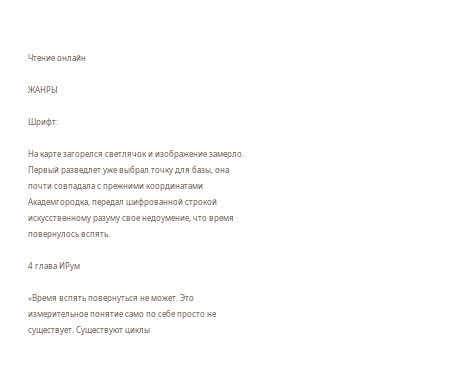Чтение онлайн

ЖАНРЫ

Шрифт:

На карте загорелся светлячок и изображение замерло. Первый разведлет уже выбрал точку для базы, она почти совпадала с прежними координатами Академгородка, передал шифрованной строкой искусственному разуму свое недоумение, что время повернулось вспять.

4 глава ИРум

«Время вспять повернуться не может. Это измерительное понятие само по себе просто не существует. Существуют циклы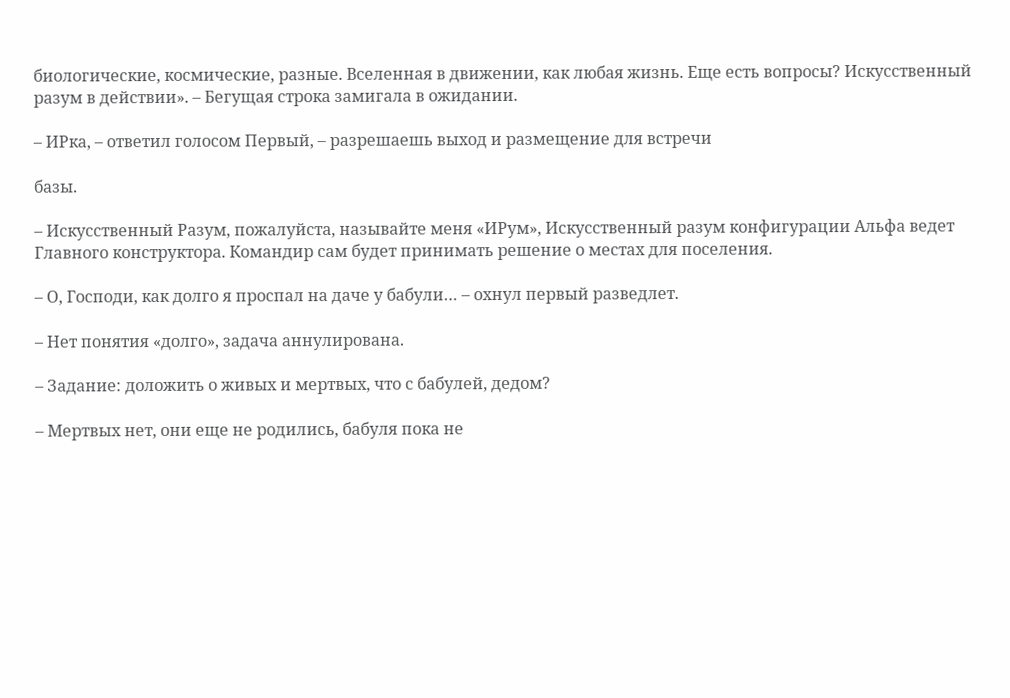биологические, космические, разные. Вселенная в движении, как любая жизнь. Еще есть вопросы? Искусственный разум в действии». – Бегущая строка замигала в ожидании.

– ИРка, – ответил голосом Первый, – разрешаешь выход и размещение для встречи

базы.

– Искусственный Разум, пожалуйста, называйте меня «ИРум», Искусственный разум конфигурации Альфа ведет Главного конструктора. Командир сам будет принимать решение о местах для поселения.

– О, Господи, как долго я проспал на даче у бабули… – охнул первый разведлет.

– Нет понятия «долго», задача аннулирована.

– Задание: доложить о живых и мертвых, что с бабулей, дедом?

– Мертвых нет, они еще не родились, бабуля пока не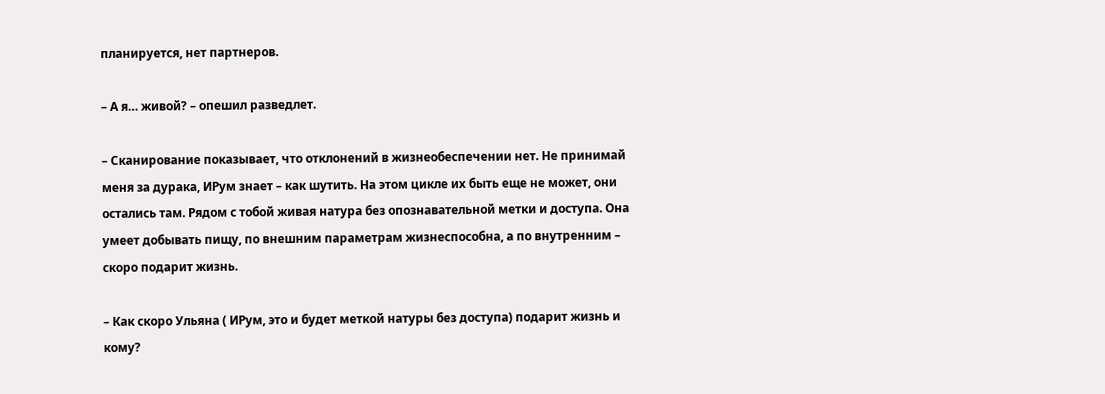планируется, нет партнеров.

– А я… живой? – опешил разведлет.

– Сканирование показывает, что отклонений в жизнеобеспечении нет. Не принимай меня за дурака, ИРум знает – как шутить. На этом цикле их быть еще не может, они остались там. Рядом с тобой живая натура без опознавательной метки и доступа. Она умеет добывать пищу, по внешним параметрам жизнеспособна, а по внутренним – скоро подарит жизнь.

– Как скоро Ульяна ( ИРум, это и будет меткой натуры без доступа) подарит жизнь и кому?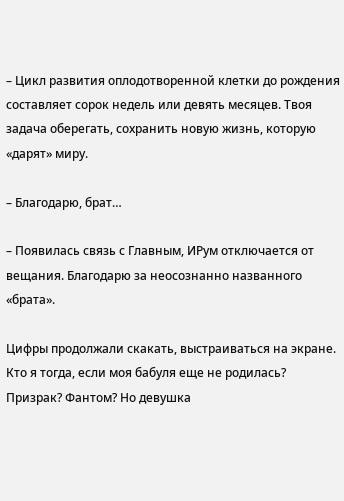– Цикл развития оплодотворенной клетки до рождения составляет сорок недель или девять месяцев. Твоя задача оберегать, сохранить новую жизнь, которую «дарят» миру.

– Благодарю, брат…

– Появилась связь с Главным, ИРум отключается от вещания. Благодарю за неосознанно названного «брата».

Цифры продолжали скакать, выстраиваться на экране. Кто я тогда, если моя бабуля еще не родилась? Призрак? Фантом? Но девушка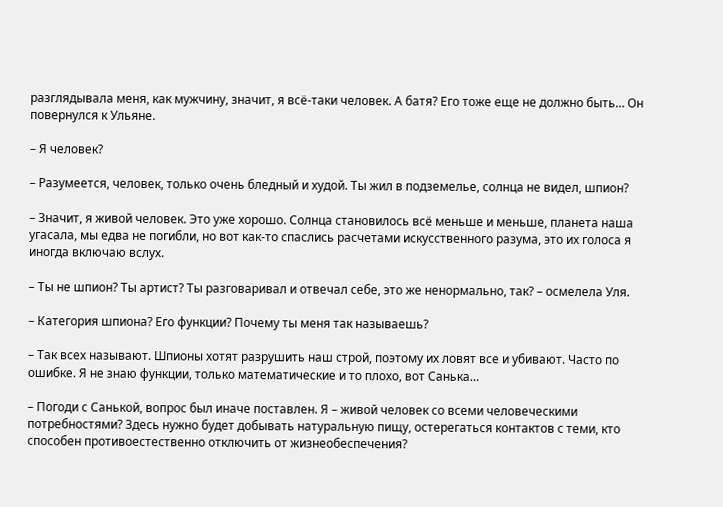разглядывала меня, как мужчину, значит, я всё-таки человек. А батя? Его тоже еще не должно быть… Он повернулся к Ульяне.

– Я человек?

– Разумеется, человек, только очень бледный и худой. Ты жил в подземелье, солнца не видел, шпион?

– Значит, я живой человек. Это уже хорошо. Солнца становилось всё меньше и меньше, планета наша угасала, мы едва не погибли, но вот как-то спаслись расчетами искусственного разума, это их голоса я иногда включаю вслух.

– Ты не шпион? Ты артист? Ты разговаривал и отвечал себе, это же ненормально, так? – осмелела Уля.

– Категория шпиона? Его функции? Почему ты меня так называешь?

– Так всех называют. Шпионы хотят разрушить наш строй, поэтому их ловят все и убивают. Часто по ошибке. Я не знаю функции, только математические и то плохо, вот Санька…

– Погоди с Санькой, вопрос был иначе поставлен. Я – живой человек со всеми человеческими потребностями? Здесь нужно будет добывать натуральную пищу, остерегаться контактов с теми, кто способен противоестественно отключить от жизнеобеспечения?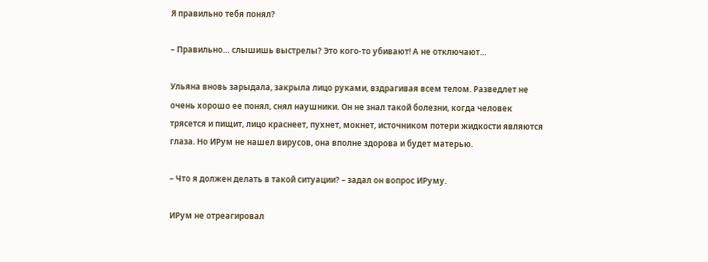Я правильно тебя понял?

– Правильно… слышишь выстрелы? Это кого-то убивают! А не отключают…

Ульяна вновь зарыдала, закрыла лицо руками, вздрагивая всем телом. Разведлет не очень хорошо ее понял, снял наушники. Он не знал такой болезни, когда человек трясется и пищит, лицо краснеет, пухнет, мокнет, источником потери жидкости являются глаза. Но ИРум не нашел вирусов, она вполне здорова и будет матерью.

– Что я должен делать в такой ситуации? – задал он вопрос ИРуму.

ИРум не отреагировал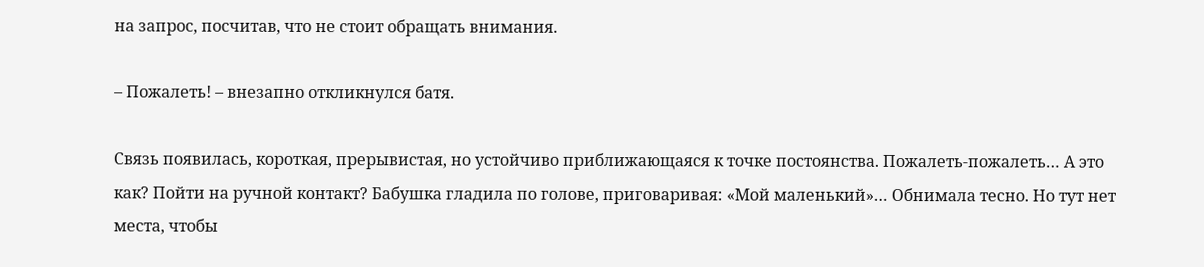на запрос, посчитав, что не стоит обращать внимания.

– Пожалеть! – внезапно откликнулся батя.

Связь появилась, короткая, прерывистая, но устойчиво приближающаяся к точке постоянства. Пожалеть-пожалеть… А это как? Пойти на ручной контакт? Бабушка гладила по голове, приговаривая: «Мой маленький»… Обнимала тесно. Но тут нет места, чтобы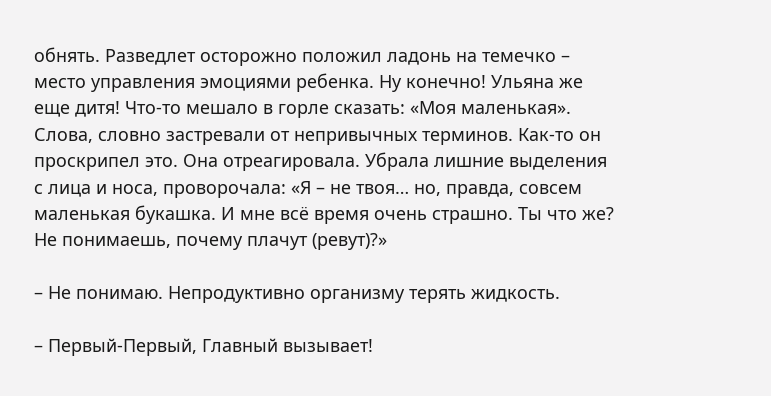обнять. Разведлет осторожно положил ладонь на темечко – место управления эмоциями ребенка. Ну конечно! Ульяна же еще дитя! Что-то мешало в горле сказать: «Моя маленькая». Слова, словно застревали от непривычных терминов. Как-то он проскрипел это. Она отреагировала. Убрала лишние выделения с лица и носа, проворочала: «Я – не твоя… но, правда, совсем маленькая букашка. И мне всё время очень страшно. Ты что же? Не понимаешь, почему плачут (ревут)?»

– Не понимаю. Непродуктивно организму терять жидкость.

– Первый-Первый, Главный вызывает!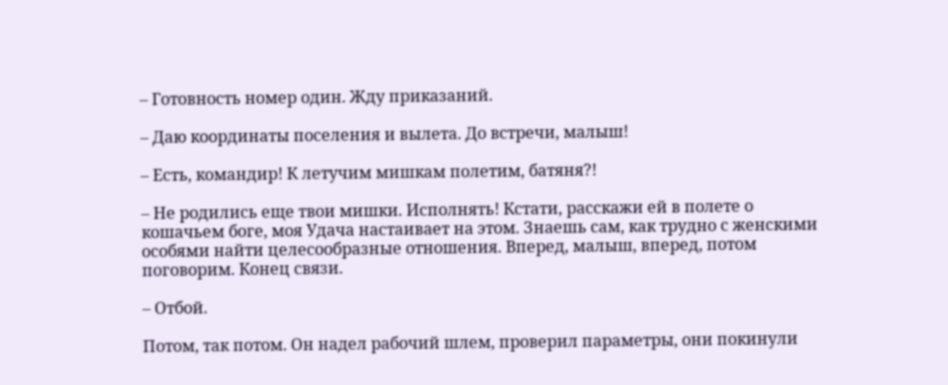– Готовность номер один. Жду приказаний.

– Даю координаты поселения и вылета. До встречи, малыш!

– Есть, командир! К летучим мишкам полетим, батяня?!

– Не родились еще твои мишки. Исполнять! Кстати, расскажи ей в полете о кошачьем боге, моя Удача настаивает на этом. Знаешь сам, как трудно с женскими особями найти целесообразные отношения. Вперед, малыш, вперед, потом поговорим. Конец связи.

– Отбой.

Потом, так потом. Он надел рабочий шлем, проверил параметры, они покинули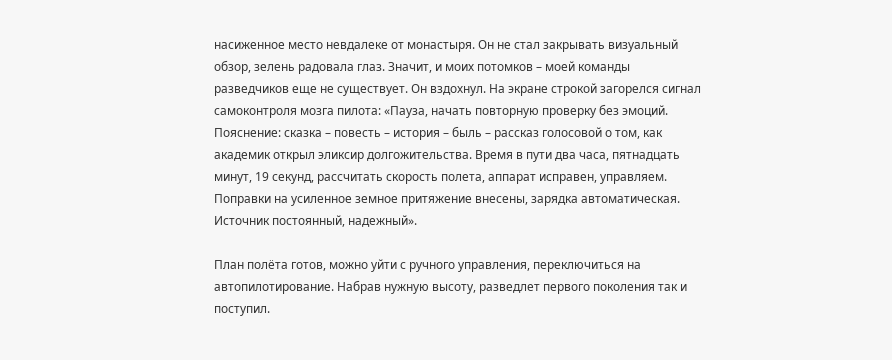насиженное место невдалеке от монастыря. Он не стал закрывать визуальный обзор, зелень радовала глаз. Значит, и моих потомков – моей команды разведчиков еще не существует. Он вздохнул. На экране строкой загорелся сигнал самоконтроля мозга пилота: «Пауза, начать повторную проверку без эмоций. Пояснение: сказка – повесть – история – быль – рассказ голосовой о том, как академик открыл эликсир долгожительства. Время в пути два часа, пятнадцать минут, 19 секунд, рассчитать скорость полета, аппарат исправен, управляем. Поправки на усиленное земное притяжение внесены, зарядка автоматическая. Источник постоянный, надежный».

План полёта готов, можно уйти с ручного управления, переключиться на автопилотирование. Набрав нужную высоту, разведлет первого поколения так и поступил.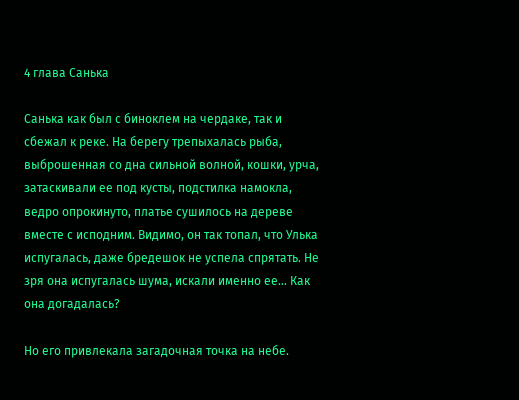4 глава Санька

Санька как был с биноклем на чердаке, так и сбежал к реке. На берегу трепыхалась рыба, выброшенная со дна сильной волной, кошки, урча, затаскивали ее под кусты, подстилка намокла, ведро опрокинуто, платье сушилось на дереве вместе с исподним. Видимо, он так топал, что Улька испугалась, даже бредешок не успела спрятать. Не зря она испугалась шума, искали именно ее… Как она догадалась?

Но его привлекала загадочная точка на небе.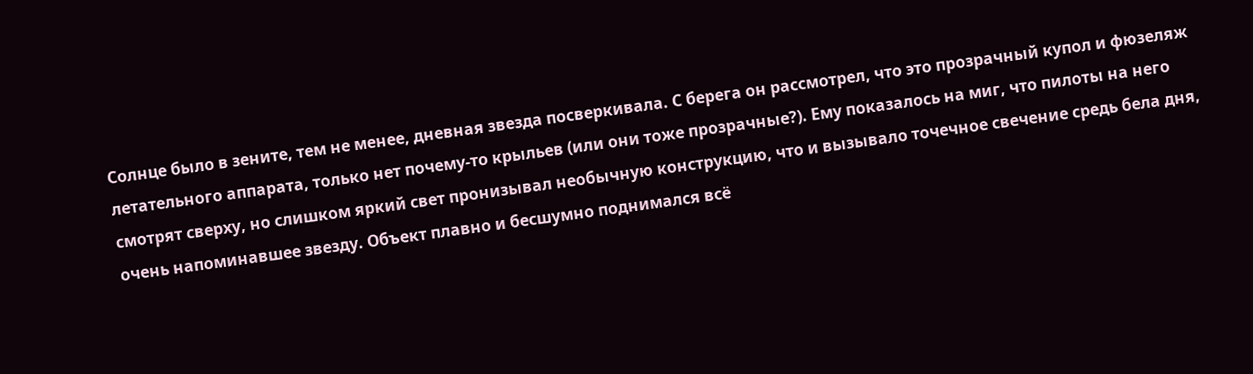Солнце было в зените, тем не менее, дневная звезда посверкивала. С берега он рассмотрел, что это прозрачный купол и фюзеляж летательного аппарата, только нет почему-то крыльев (или они тоже прозрачные?). Ему показалось на миг, что пилоты на него смотрят сверху, но слишком яркий свет пронизывал необычную конструкцию, что и вызывало точечное свечение средь бела дня, очень напоминавшее звезду. Объект плавно и бесшумно поднимался всё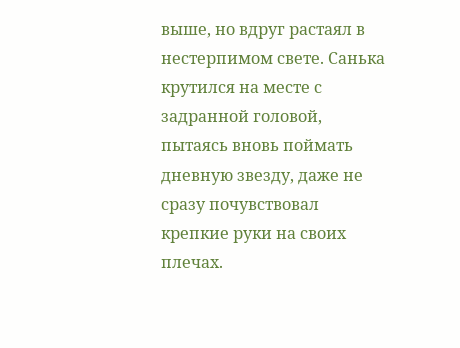выше, но вдруг растаял в нестерпимом свете. Санька крутился на месте с задранной головой, пытаясь вновь поймать дневную звезду, даже не сразу почувствовал крепкие руки на своих плечах.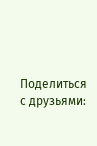Поделиться с друзьями: